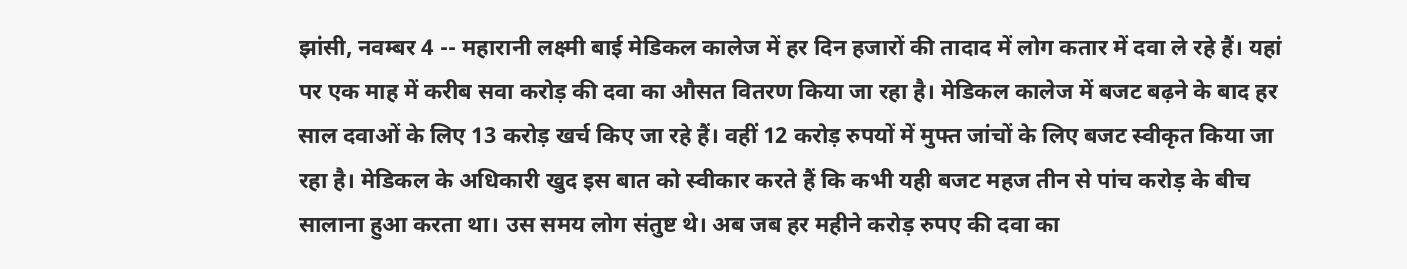झांसी, नवम्बर 4 -- महारानी लक्ष्मी बाई मेडिकल कालेज में हर दिन हजारों की तादाद में लोग कतार में दवा ले रहे हैं। यहां पर एक माह में करीब सवा करोड़ की दवा का औसत वितरण किया जा रहा है। मेडिकल कालेज में बजट बढ़ने के बाद हर साल दवाओं के लिए 13 करोड़ खर्च किए जा रहे हैं। वहीं 12 करोड़ रुपयों में मुफ्त जांचों के लिए बजट स्वीकृत किया जा रहा है। मेडिकल के अधिकारी खुद इस बात को स्वीकार करते हैं कि कभी यही बजट महज तीन से पांच करोड़ के बीच सालाना हुआ करता था। उस समय लोग संतुष्ट थे। अब जब हर महीने करोड़ रुपए की दवा का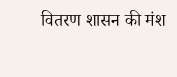वितरण शासन की मंश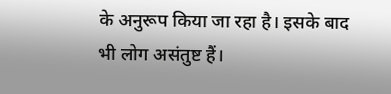के अनुरूप किया जा रहा है। इसके बाद भी लोग असंतुष्ट हैं।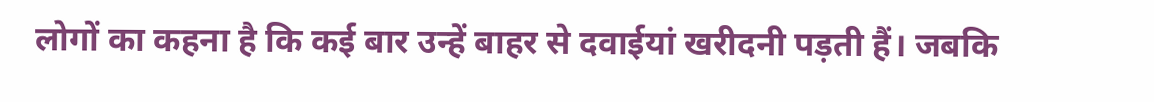लोगों का कहना है कि कई बार उन्हें बाहर से दवाईयां खरीदनी पड़ती हैं। जबकि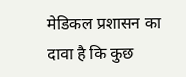मेडिकल प्रशासन का दावा है कि कुछ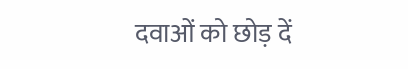दवाओं को छोड़ दें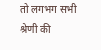तो लगभग सभी श्रेणी की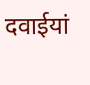दवाईयां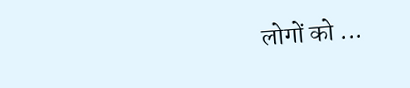लोगों को ...